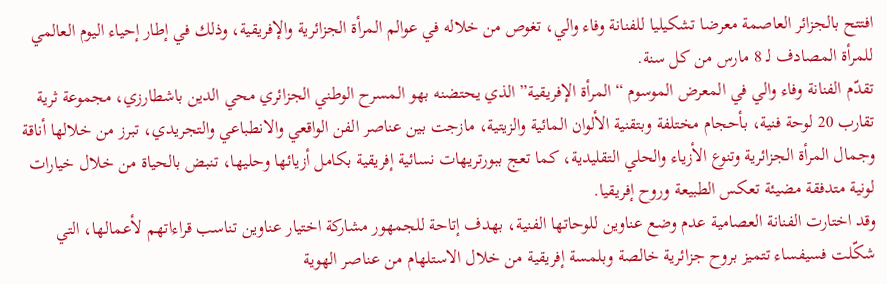افتتح بالجزائر العاصمة معرضا تشكيليا للفنانة وفاء والي، تغوص من خلاله في عوالم المرأة الجزائرية والإفريقية، وذلك في إطار إحياء اليوم العالمي للمرأة المصادف لـ 8 مارس من كل سنة.
تقدّم الفنانة وفاء والي في المعرض الموسوم “المرأة الإفريقية” الذي يحتضنه بهو المسرح الوطني الجزائري محي الدين باشطارزي، مجموعة ثرية تقارب 20 لوحة فنية، بأحجام مختلفة وبتقنية الألوان المائية والزيتية، مازجت بين عناصر الفن الواقعي والانطباعي والتجريدي، تبرز من خلالها أناقة وجمال المرأة الجزائرية وتنوع الأزياء والحلي التقليدية، كما تعج ببورتريهات نسائية إفريقية بكامل أزيائها وحليها، تنبض بالحياة من خلال خيارات لونية متدفقة مضيئة تعكس الطبيعة وروح إفريقيا.
وقد اختارت الفنانة العصامية عدم وضع عناوين للوحاتها الفنية، بهدف إتاحة للجمهور مشاركة اختيار عناوين تناسب قراءاتهم لأعمالها، التي شكّلت فسيفساء تتميز بروح جزائرية خالصة وبلمسة إفريقية من خلال الاستلهام من عناصر الهوية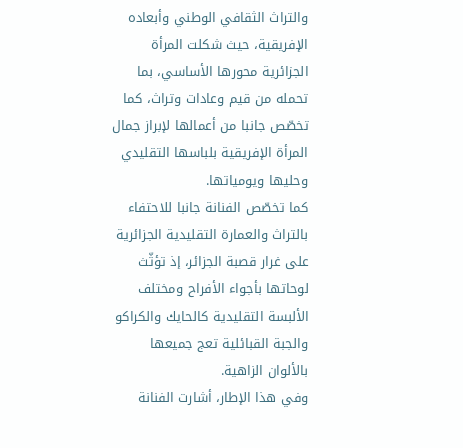والتراث الثقافي الوطني وأبعاده الإفريقية، حيث شكلت المرأة الجزائرية محورها الأساسي، بما تحمله من قيم وعادات وتراث، كما تخصّص جانبا من أعمالها لإبراز جمال المرأة الإفريقية بلباسها التقليدي وحليها ويومياتها.
كما تخصّص الفنانة جانبا للاحتفاء بالتراث والعمارة التقليدية الجزائرية على غرار قصبة الجزائر، إذ تؤثّث لوحاتها بأجواء الأفراح ومختلف الألبسة التقليدية كالحايك والكراكو والجبة القبائلية تعج جميعها بالألوان الزاهية.
وفي هذا الإطار، أشارت الفنانة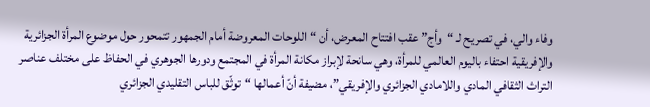وفاء والي، في تصريح لـ “وأج” عقب افتتاح المعرض، أن “اللوحات المعروضة أمام الجمهور تتمحور حول موضوع المرأة الجزائرية والإفريقية احتفاء باليوم العالمي للمرأة، وهي سانحة لإبراز مكانة المرأة في المجتمع ودورها الجوهري في الحفاظ على مختلف عناصر التراث الثقافي المادي واللامادي الجزائري والإفريقي”، مضيفة أنّ أعمالها “توثّق للباس التقليدي الجزائري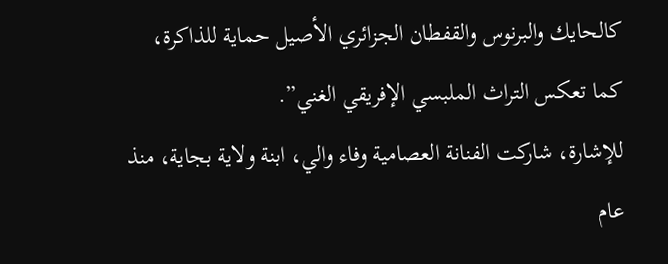كالحايك والبرنوس والقفطان الجزائري الأصيل حماية للذاكرة، كما تعكس التراث الملبسي الإفريقي الغني”.
للإشارة، شاركت الفنانة العصامية وفاء والي، ابنة ولاية بجاية، منذ عام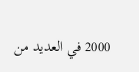2000 في العديد من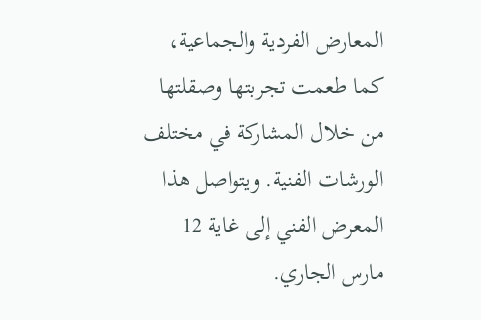المعارض الفردية والجماعية، كما طعمت تجربتها وصقلتها من خلال المشاركة في مختلف الورشات الفنية. ويتواصل هذا المعرض الفني إلى غاية 12 مارس الجاري.